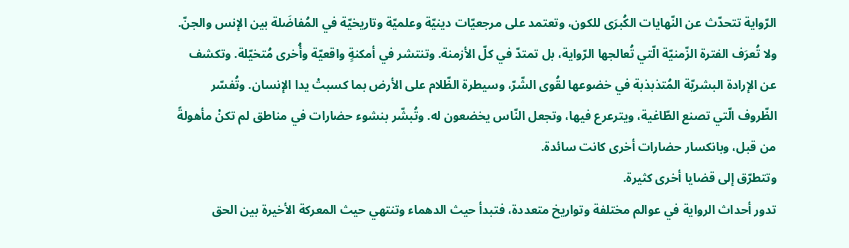الرّواية تتحدّث عن النّهايات الكُبرَى للكون، وتعتمد على مرجعيّات دينيّة وعلميّة وتاريخيّة في المُفاضَلة بين الإنس والجنّ. ولا تُعرَف الفترة الزّمنيّة الّتي تُعالجها الرّواية، بل تمتدّ في كلّ الأزمنة. وتنتشر في أمكنةٍ واقعيّة وأُخرى مُتخيّلة. وتكشف عن الإرادة البشريّة المُتذبذبة في خضوعها لقُوى الشّرّ، وسيطرة الظّلام على الأرض بما كسبتْ يدا الإنسان. وتُفسّر الظّروف الّتي تصنع الطّاغية، ويترعرع فيها، وتجعل النّاس يخضعون له. وتُبشّر بنشوء حضارات في مناطق لم تكنْ مأهولةً من قبل، وبانكسار حضارات أخرى كانت سائدة.
وتتطرّق إلى قضايا أخرى كثيرة.
تدور أحداث الرواية في عوالم مختلفة وتواريخ متعددة، فتبدأ حيث الدهماء وتنتهي حيث المعركة الأخيرة بين الحق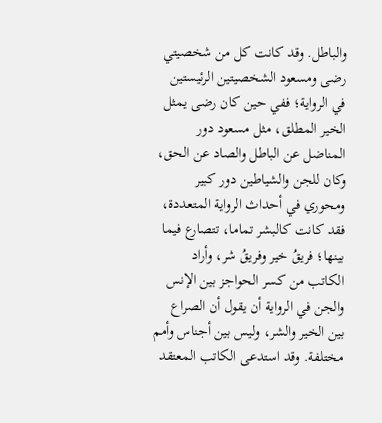والباطل. وقد كانت كل من شخصيتي رضى ومسعود الشخصيتين الرئيستين في الرواية؛ ففي حين كان رضى يمثل الخير المطلق، مثل مسعود دور المناضل عن الباطل والصاد عن الحق، وكان للجن والشياطين دور كبير ومحوري في أحداث الرواية المتعددة، فقد كانت كالبشر تماما، تتصارع فيما بينها؛ فريقُ خير وفريقُ شر، وأراد الكاتب من كسر الحواجز بين الإنس والجن في الرواية أن يقول أن الصراع بين الخير والشر، وليس بين أجناس وأمم مختلفة. وقد استدعى الكاتب المعتقد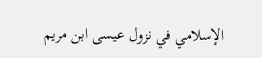الإسلامي في نزول عيسى ابن مريم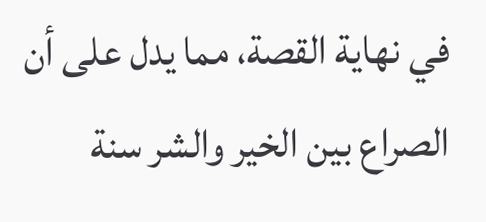في نهاية القصة، مما يدل على أن الصراع بين الخير والشر سنة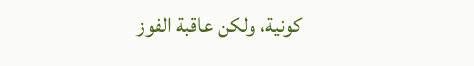كونية، ولكن عاقبة الفوز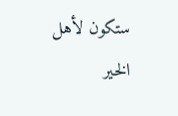ستكون لأهل الخير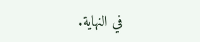في النهاية.